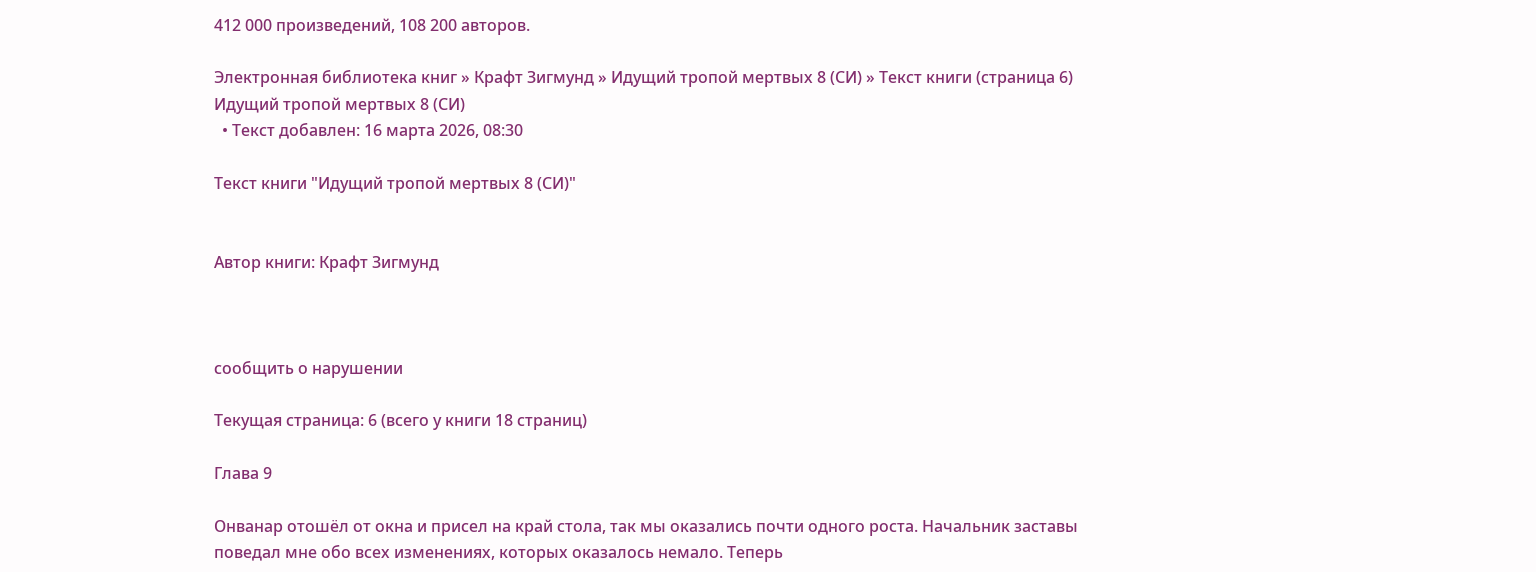412 000 произведений, 108 200 авторов.

Электронная библиотека книг » Крафт Зигмунд » Идущий тропой мертвых 8 (СИ) » Текст книги (страница 6)
Идущий тропой мертвых 8 (СИ)
  • Текст добавлен: 16 марта 2026, 08:30

Текст книги "Идущий тропой мертвых 8 (СИ)"


Автор книги: Крафт Зигмунд



сообщить о нарушении

Текущая страница: 6 (всего у книги 18 страниц)

Глава 9

Онванар отошёл от окна и присел на край стола, так мы оказались почти одного роста. Начальник заставы поведал мне обо всех изменениях, которых оказалось немало. Теперь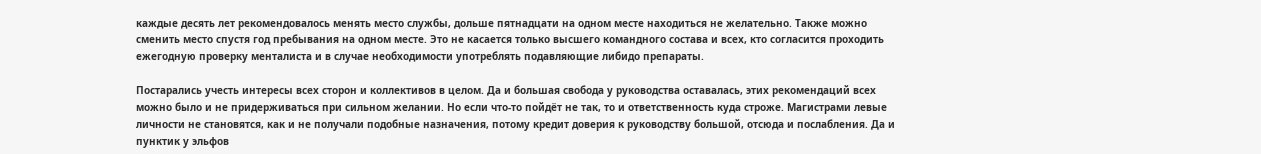каждые десять лет рекомендовалось менять место службы, дольше пятнадцати на одном месте находиться не желательно. Также можно сменить место спустя год пребывания на одном месте. Это не касается только высшего командного состава и всех, кто согласится проходить ежегодную проверку менталиста и в случае необходимости употреблять подавляющие либидо препараты.

Постарались учесть интересы всех сторон и коллективов в целом. Да и большая свобода у руководства оставалась, этих рекомендаций всех можно было и не придерживаться при сильном желании. Но если что-то пойдёт не так, то и ответственность куда строже. Магистрами левые личности не становятся, как и не получали подобные назначения, потому кредит доверия к руководству большой, отсюда и послабления. Да и пунктик у эльфов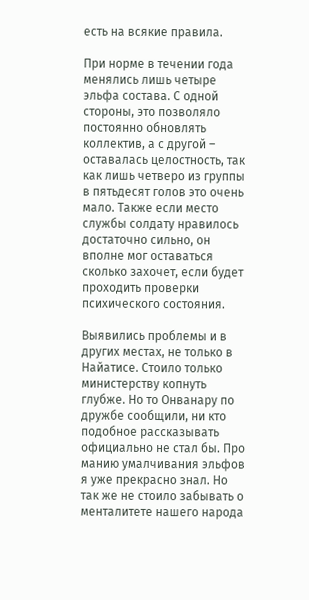есть на всякие правила.

При норме в течении года менялись лишь четыре эльфа состава. С одной стороны, это позволяло постоянно обновлять коллектив, а с другой – оставалась целостность, так как лишь четверо из группы в пятьдесят голов это очень мало. Также если место службы солдату нравилось достаточно сильно, он вполне мог оставаться сколько захочет, если будет проходить проверки психического состояния.

Выявились проблемы и в других местах, не только в Найатисе. Стоило только министерству копнуть глубже. Но то Онванару по дружбе сообщили, ни кто подобное рассказывать официально не стал бы. Про манию умалчивания эльфов я уже прекрасно знал. Но так же не стоило забывать о менталитете нашего народа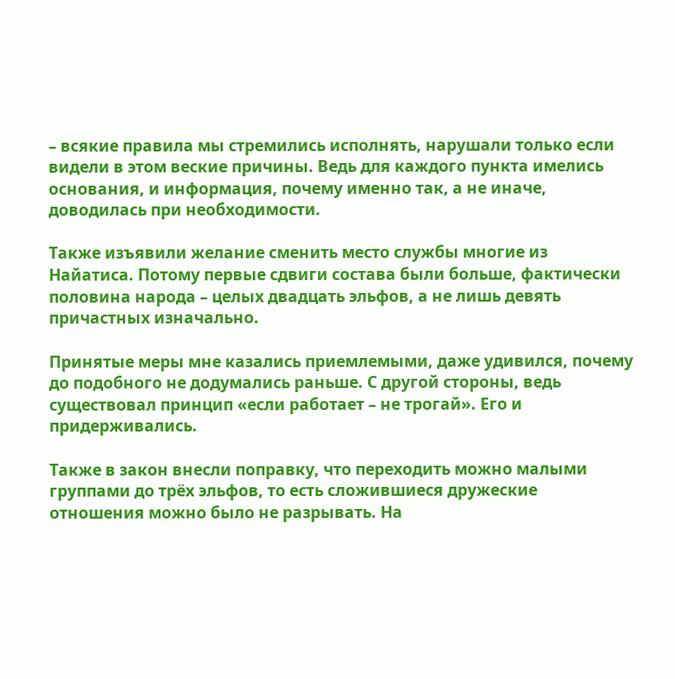– всякие правила мы стремились исполнять, нарушали только если видели в этом веские причины. Ведь для каждого пункта имелись основания, и информация, почему именно так, а не иначе, доводилась при необходимости.

Также изъявили желание сменить место службы многие из Найатиса. Потому первые сдвиги состава были больше, фактически половина народа – целых двадцать эльфов, а не лишь девять причастных изначально.

Принятые меры мне казались приемлемыми, даже удивился, почему до подобного не додумались раньше. С другой стороны, ведь существовал принцип «если работает – не трогай». Его и придерживались.

Также в закон внесли поправку, что переходить можно малыми группами до трёх эльфов, то есть сложившиеся дружеские отношения можно было не разрывать. На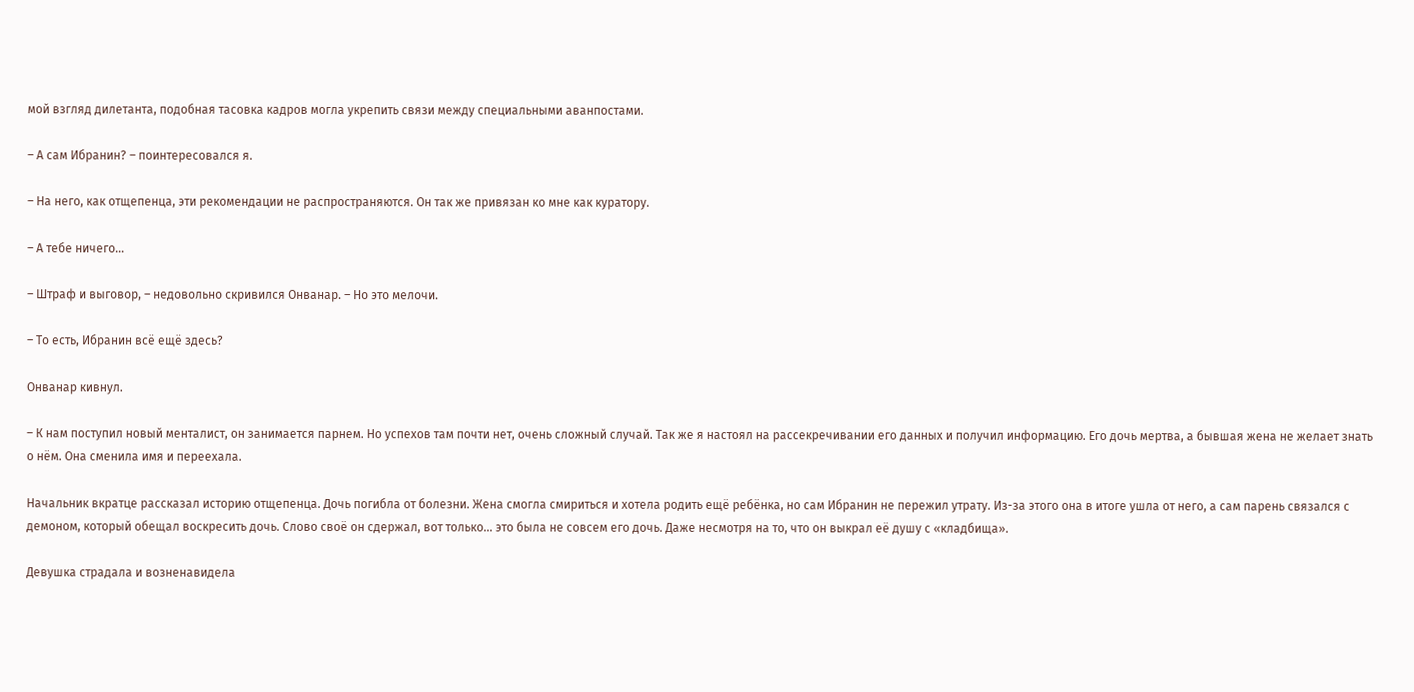мой взгляд дилетанта, подобная тасовка кадров могла укрепить связи между специальными аванпостами.

– А сам Ибранин? – поинтересовался я.

– На него, как отщепенца, эти рекомендации не распространяются. Он так же привязан ко мне как куратору.

– А тебе ничего…

– Штраф и выговор, – недовольно скривился Онванар. – Но это мелочи.

– То есть, Ибранин всё ещё здесь?

Онванар кивнул.

– К нам поступил новый менталист, он занимается парнем. Но успехов там почти нет, очень сложный случай. Так же я настоял на рассекречивании его данных и получил информацию. Его дочь мертва, а бывшая жена не желает знать о нём. Она сменила имя и переехала.

Начальник вкратце рассказал историю отщепенца. Дочь погибла от болезни. Жена смогла смириться и хотела родить ещё ребёнка, но сам Ибранин не пережил утрату. Из-за этого она в итоге ушла от него, а сам парень связался с демоном, который обещал воскресить дочь. Слово своё он сдержал, вот только… это была не совсем его дочь. Даже несмотря на то, что он выкрал её душу с «кладбища».

Девушка страдала и возненавидела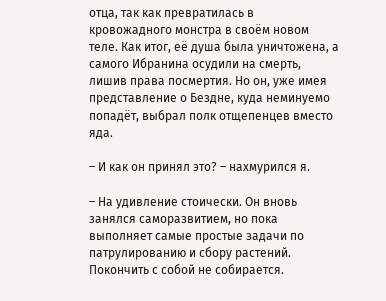отца, так как превратилась в кровожадного монстра в своём новом теле. Как итог, её душа была уничтожена, а самого Ибранина осудили на смерть, лишив права посмертия. Но он, уже имея представление о Бездне, куда неминуемо попадёт, выбрал полк отщепенцев вместо яда.

– И как он принял это? – нахмурился я.

– На удивление стоически. Он вновь занялся саморазвитием, но пока выполняет самые простые задачи по патрулированию и сбору растений. Покончить с собой не собирается.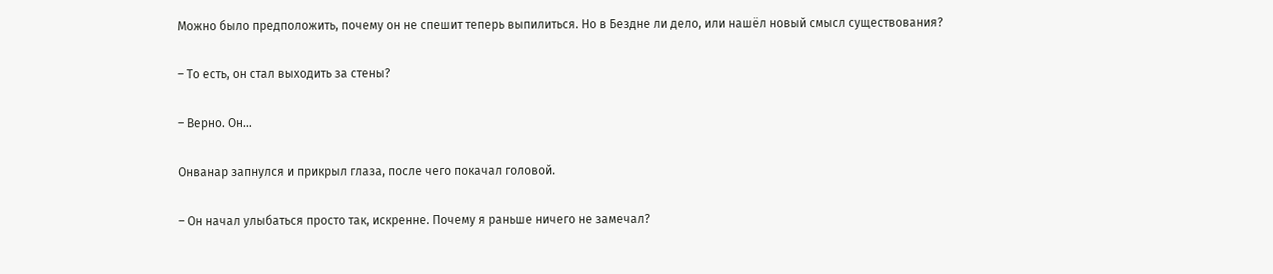Можно было предположить, почему он не спешит теперь выпилиться. Но в Бездне ли дело, или нашёл новый смысл существования?

– То есть, он стал выходить за стены?

– Верно. Он…

Онванар запнулся и прикрыл глаза, после чего покачал головой.

– Он начал улыбаться просто так, искренне. Почему я раньше ничего не замечал?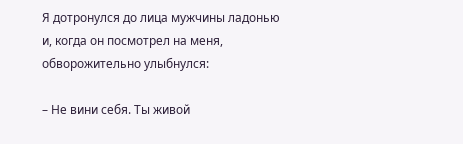Я дотронулся до лица мужчины ладонью и, когда он посмотрел на меня, обворожительно улыбнулся:

– Не вини себя. Ты живой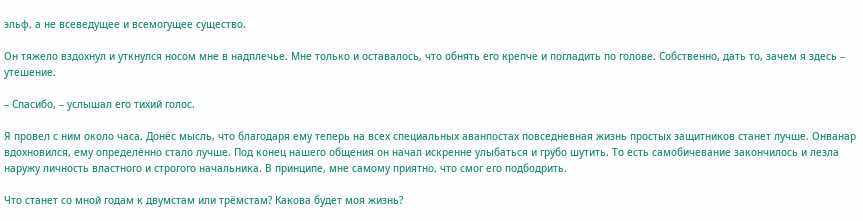эльф, а не всеведущее и всемогущее существо.

Он тяжело вздохнул и уткнулся носом мне в надплечье. Мне только и оставалось, что обнять его крепче и погладить по голове. Собственно, дать то, зачем я здесь – утешение.

– Спасибо, – услышал его тихий голос.

Я провел с ним около часа. Донёс мысль, что благодаря ему теперь на всех специальных аванпостах повседневная жизнь простых защитников станет лучше. Онванар вдохновился, ему определённо стало лучше. Под конец нашего общения он начал искренне улыбаться и грубо шутить. То есть самобичевание закончилось и лезла наружу личность властного и строгого начальника. В принципе, мне самому приятно, что смог его подбодрить.

Что станет со мной годам к двумстам или трёмстам? Какова будет моя жизнь?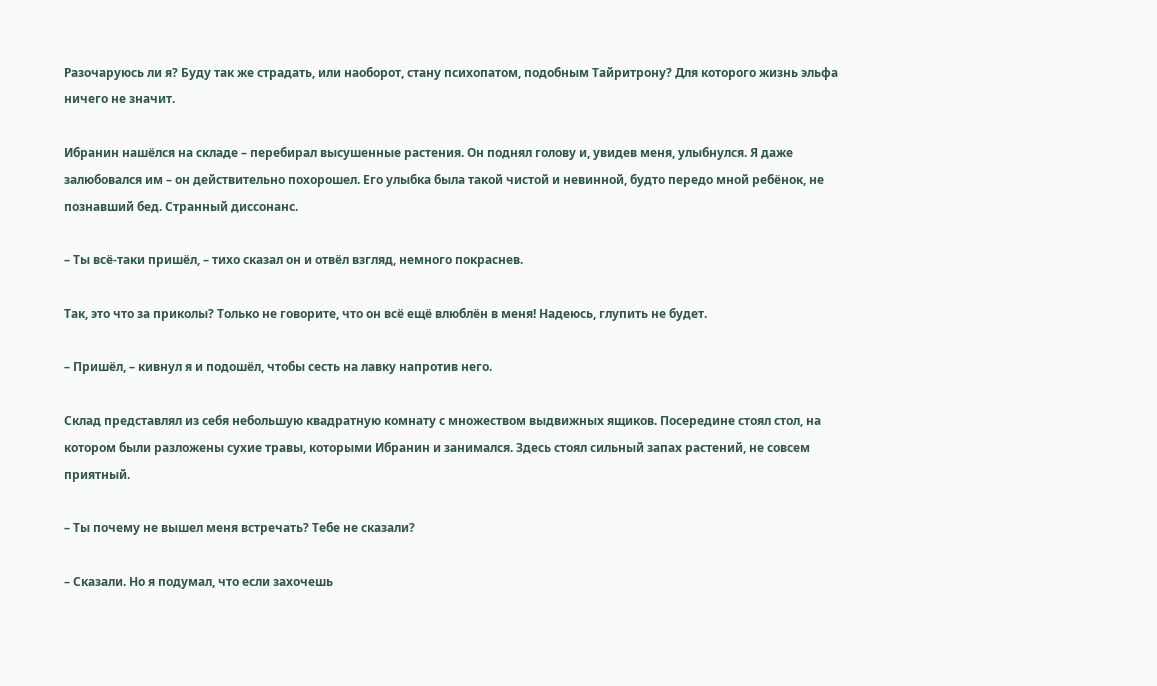Разочаруюсь ли я? Буду так же страдать, или наоборот, стану психопатом, подобным Тайритрону? Для которого жизнь эльфа ничего не значит.

Ибранин нашёлся на складе – перебирал высушенные растения. Он поднял голову и, увидев меня, улыбнулся. Я даже залюбовался им – он действительно похорошел. Его улыбка была такой чистой и невинной, будто передо мной ребёнок, не познавший бед. Странный диссонанс.

– Ты всё-таки пришёл, – тихо сказал он и отвёл взгляд, немного покраснев.

Так, это что за приколы? Только не говорите, что он всё ещё влюблён в меня! Надеюсь, глупить не будет.

– Пришёл, – кивнул я и подошёл, чтобы сесть на лавку напротив него.

Склад представлял из себя небольшую квадратную комнату с множеством выдвижных ящиков. Посередине стоял стол, на котором были разложены сухие травы, которыми Ибранин и занимался. Здесь стоял сильный запах растений, не совсем приятный.

– Ты почему не вышел меня встречать? Тебе не сказали?

– Сказали. Но я подумал, что если захочешь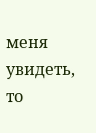меня увидеть, то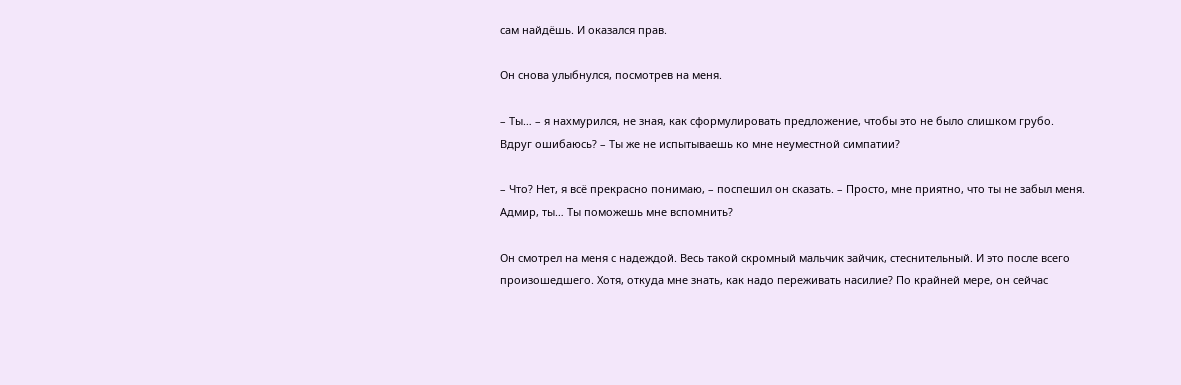сам найдёшь. И оказался прав.

Он снова улыбнулся, посмотрев на меня.

– Ты… – я нахмурился, не зная, как сформулировать предложение, чтобы это не было слишком грубо. Вдруг ошибаюсь? – Ты же не испытываешь ко мне неуместной симпатии?

– Что? Нет, я всё прекрасно понимаю, – поспешил он сказать. – Просто, мне приятно, что ты не забыл меня. Адмир, ты… Ты поможешь мне вспомнить?

Он смотрел на меня с надеждой. Весь такой скромный мальчик зайчик, стеснительный. И это после всего произошедшего. Хотя, откуда мне знать, как надо переживать насилие? По крайней мере, он сейчас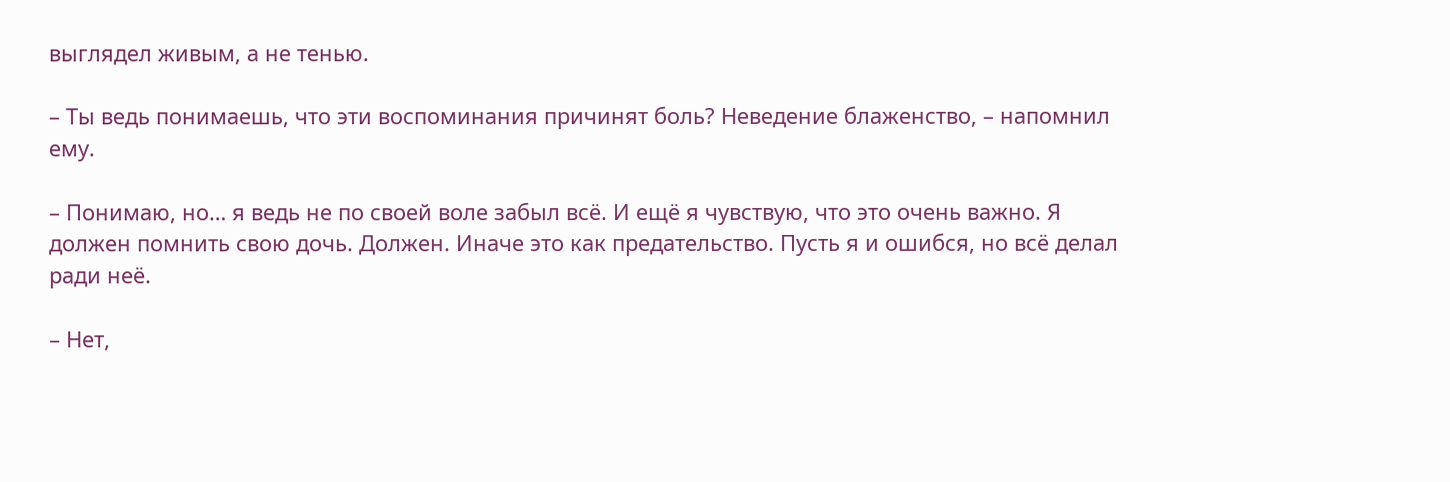выглядел живым, а не тенью.

– Ты ведь понимаешь, что эти воспоминания причинят боль? Неведение блаженство, – напомнил ему.

– Понимаю, но… я ведь не по своей воле забыл всё. И ещё я чувствую, что это очень важно. Я должен помнить свою дочь. Должен. Иначе это как предательство. Пусть я и ошибся, но всё делал ради неё.

– Нет,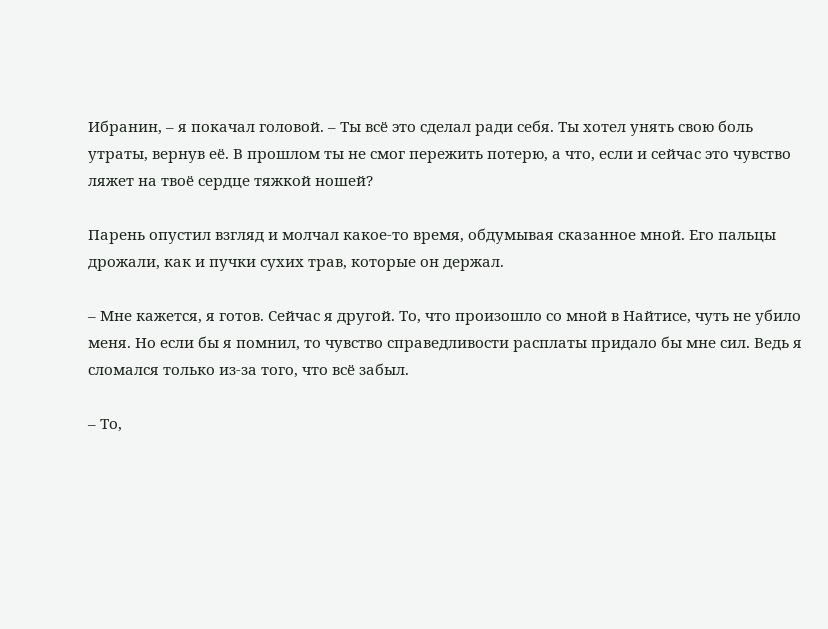Ибранин, – я покачал головой. – Ты всё это сделал ради себя. Ты хотел унять свою боль утраты, вернув её. В прошлом ты не смог пережить потерю, а что, если и сейчас это чувство ляжет на твоё сердце тяжкой ношей?

Парень опустил взгляд и молчал какое-то время, обдумывая сказанное мной. Его пальцы дрожали, как и пучки сухих трав, которые он держал.

– Мне кажется, я готов. Сейчас я другой. То, что произошло со мной в Найтисе, чуть не убило меня. Но если бы я помнил, то чувство справедливости расплаты придало бы мне сил. Ведь я сломался только из-за того, что всё забыл.

– То,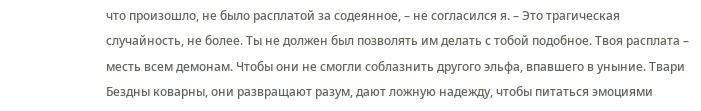что произошло, не было расплатой за содеянное, – не согласился я. – Это трагическая случайность, не более. Ты не должен был позволять им делать с тобой подобное. Твоя расплата – месть всем демонам. Чтобы они не смогли соблазнить другого эльфа, впавшего в уныние. Твари Бездны коварны, они развращают разум, дают ложную надежду, чтобы питаться эмоциями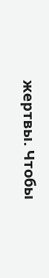жертвы. Чтобы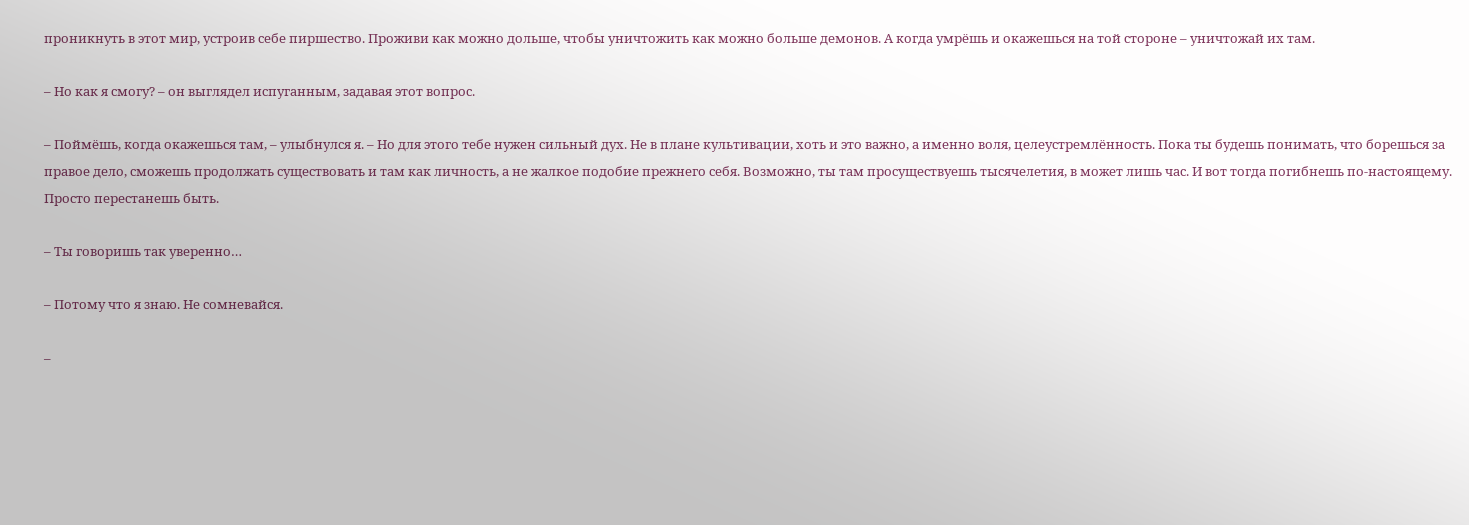проникнуть в этот мир, устроив себе пиршество. Проживи как можно дольше, чтобы уничтожить как можно больше демонов. А когда умрёшь и окажешься на той стороне – уничтожай их там.

– Но как я смогу? – он выглядел испуганным, задавая этот вопрос.

– Поймёшь, когда окажешься там, – улыбнулся я. – Но для этого тебе нужен сильный дух. Не в плане культивации, хоть и это важно, а именно воля, целеустремлённость. Пока ты будешь понимать, что борешься за правое дело, сможешь продолжать существовать и там как личность, а не жалкое подобие прежнего себя. Возможно, ты там просуществуешь тысячелетия, в может лишь час. И вот тогда погибнешь по-настоящему. Просто перестанешь быть.

– Ты говоришь так уверенно…

– Потому что я знаю. Не сомневайся.

–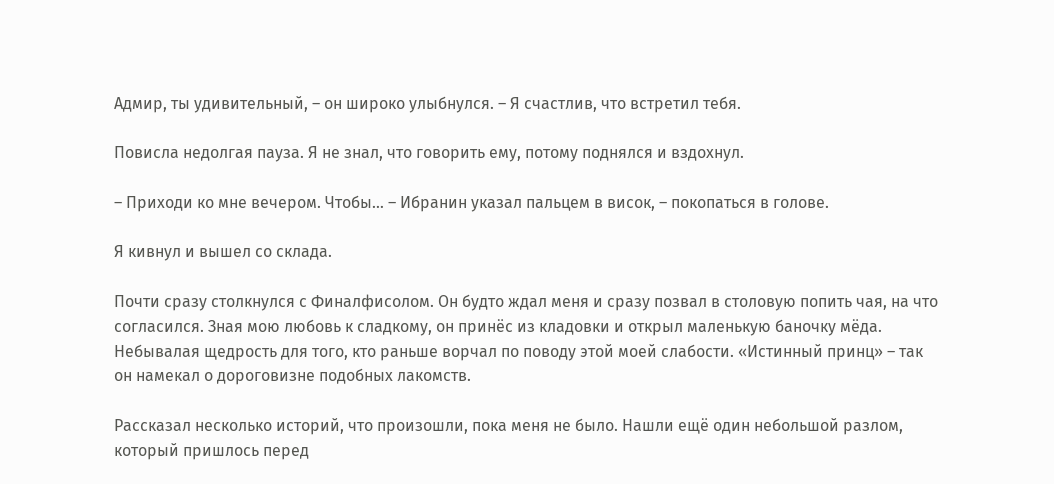Адмир, ты удивительный, – он широко улыбнулся. – Я счастлив, что встретил тебя.

Повисла недолгая пауза. Я не знал, что говорить ему, потому поднялся и вздохнул.

– Приходи ко мне вечером. Чтобы… – Ибранин указал пальцем в висок, – покопаться в голове.

Я кивнул и вышел со склада.

Почти сразу столкнулся с Финалфисолом. Он будто ждал меня и сразу позвал в столовую попить чая, на что согласился. Зная мою любовь к сладкому, он принёс из кладовки и открыл маленькую баночку мёда. Небывалая щедрость для того, кто раньше ворчал по поводу этой моей слабости. «Истинный принц» – так он намекал о дороговизне подобных лакомств.

Рассказал несколько историй, что произошли, пока меня не было. Нашли ещё один небольшой разлом, который пришлось перед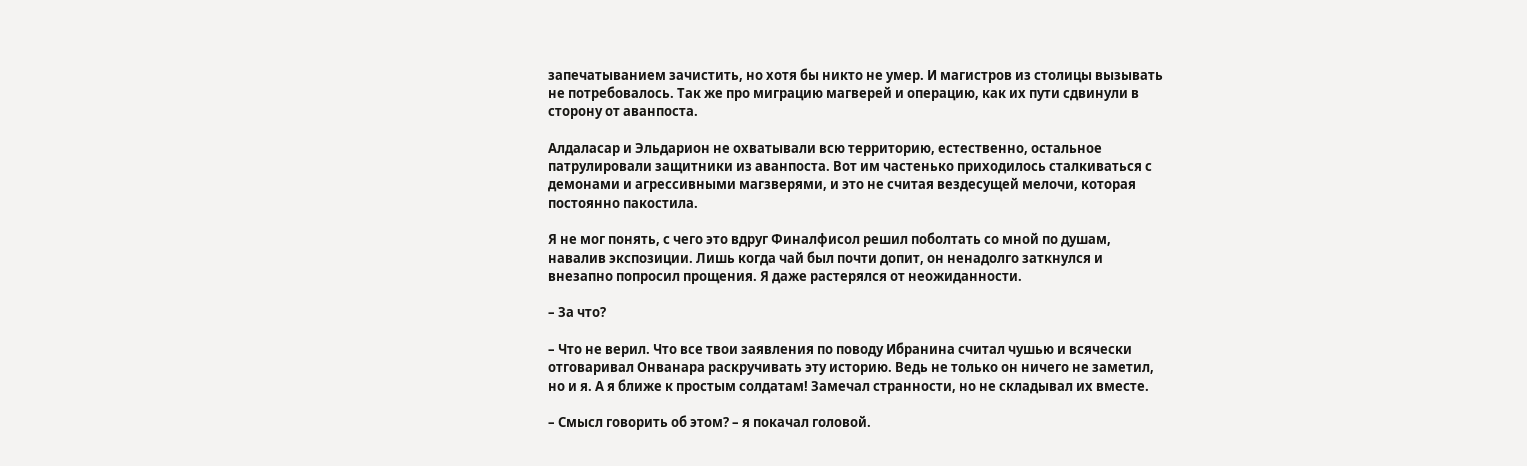запечатыванием зачистить, но хотя бы никто не умер. И магистров из столицы вызывать не потребовалось. Так же про миграцию магверей и операцию, как их пути сдвинули в сторону от аванпоста.

Алдаласар и Эльдарион не охватывали всю территорию, естественно, остальное патрулировали защитники из аванпоста. Вот им частенько приходилось сталкиваться с демонами и агрессивными магзверями, и это не считая вездесущей мелочи, которая постоянно пакостила.

Я не мог понять, с чего это вдруг Финалфисол решил поболтать со мной по душам, навалив экспозиции. Лишь когда чай был почти допит, он ненадолго заткнулся и внезапно попросил прощения. Я даже растерялся от неожиданности.

– За что?

– Что не верил. Что все твои заявления по поводу Ибранина считал чушью и всячески отговаривал Онванара раскручивать эту историю. Ведь не только он ничего не заметил, но и я. А я ближе к простым солдатам! Замечал странности, но не складывал их вместе.

– Смысл говорить об этом? – я покачал головой.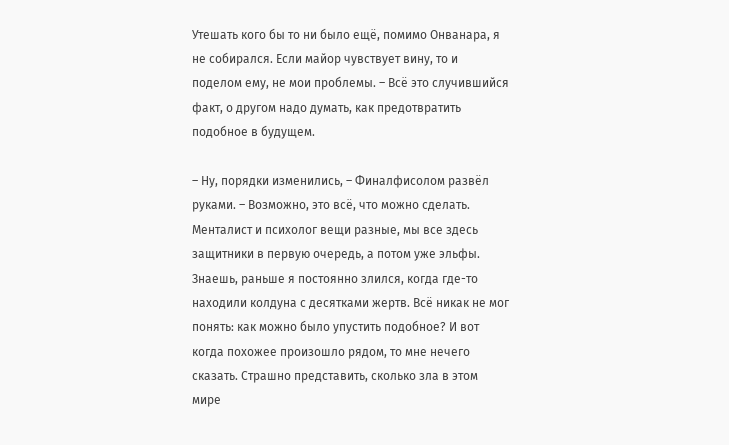Утешать кого бы то ни было ещё, помимо Онванара, я не собирался. Если майор чувствует вину, то и поделом ему, не мои проблемы. – Всё это случившийся факт, о другом надо думать, как предотвратить подобное в будущем.

– Ну, порядки изменились, – Финалфисолом развёл руками. – Возможно, это всё, что можно сделать. Менталист и психолог вещи разные, мы все здесь защитники в первую очередь, а потом уже эльфы. Знаешь, раньше я постоянно злился, когда где-то находили колдуна с десятками жертв. Всё никак не мог понять: как можно было упустить подобное? И вот когда похожее произошло рядом, то мне нечего сказать. Страшно представить, сколько зла в этом мире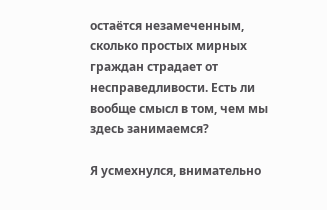остаётся незамеченным, сколько простых мирных граждан страдает от несправедливости. Есть ли вообще смысл в том, чем мы здесь занимаемся?

Я усмехнулся, внимательно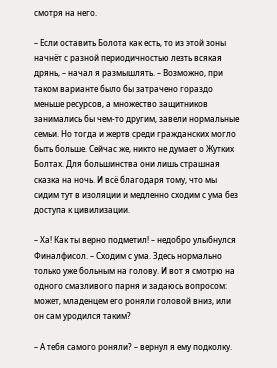смотря на него.

– Если оставить Болота как есть, то из этой зоны начнёт с разной периодичностью лезть всякая дрянь, – начал я размышлять. – Возможно, при таком варианте было бы затрачено гораздо меньше ресурсов, а множество защитников занимались бы чем-то другим, завели нормальные семьи. Но тогда и жертв среди гражданских могло быть больше. Сейчас же, никто не думает о Жутких Болтах. Для большинства они лишь страшная сказка на ночь. И всё благодаря тому, что мы сидим тут в изоляции и медленно сходим с ума без доступа к цивилизации.

– Ха! Как ты верно подметил! – недобро улыбнулся Финалфисол. – Сходим с ума. Здесь нормально только уже больным на голову. И вот я смотрю на одного смазливого парня и задаюсь вопросом: может, младенцем его роняли головой вниз, или он сам уродился таким?

– А тебя самого роняли? – вернул я ему подколку.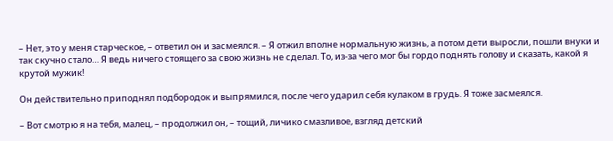– Нет, это у меня старческое, – ответил он и засмеялся. – Я отжил вполне нормальную жизнь, а потом дети выросли, пошли внуки и так скучно стало… Я ведь ничего стоящего за свою жизнь не сделал. То, из-за чего мог бы гордо поднять голову и сказать, какой я крутой мужик!

Он действительно приподнял подбородок и выпрямился, после чего ударил себя кулаком в грудь. Я тоже засмеялся.

– Вот смотрю я на тебя, малец, – продолжил он, – тощий, личико смазливое, взгляд детский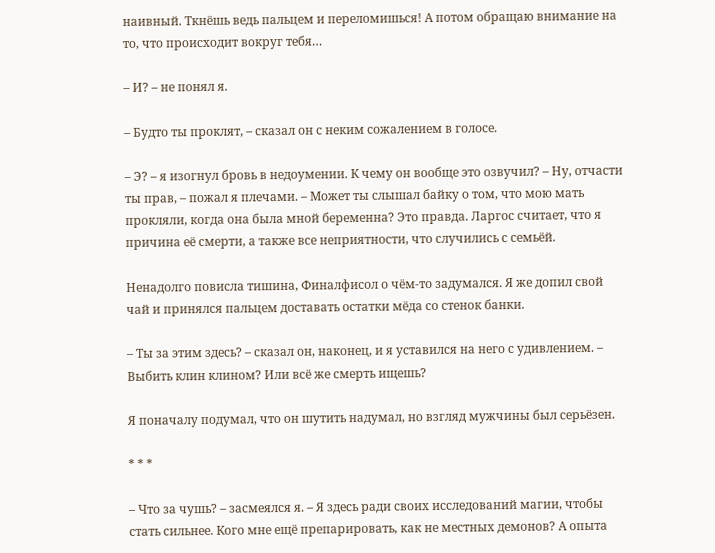наивный. Ткнёшь ведь пальцем и переломишься! А потом обращаю внимание на то, что происходит вокруг тебя…

– И? – не понял я.

– Будто ты проклят, – сказал он с неким сожалением в голосе.

– Э? – я изогнул бровь в недоумении. К чему он вообще это озвучил? – Ну, отчасти ты прав, – пожал я плечами. – Может ты слышал байку о том, что мою мать прокляли, когда она была мной беременна? Это правда. Ларгос считает, что я причина её смерти, а также все неприятности, что случились с семьёй.

Ненадолго повисла тишина, Финалфисол о чём-то задумался. Я же допил свой чай и принялся пальцем доставать остатки мёда со стенок банки.

– Ты за этим здесь? – сказал он, наконец, и я уставился на него с удивлением. – Выбить клин клином? Или всё же смерть ищешь?

Я поначалу подумал, что он шутить надумал, но взгляд мужчины был серьёзен.

* * *

– Что за чушь? – засмеялся я. – Я здесь ради своих исследований магии, чтобы стать сильнее. Кого мне ещё препарировать, как не местных демонов? А опыта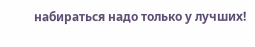набираться надо только у лучших!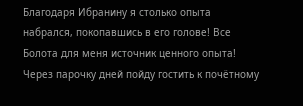Благодаря Ибранину я столько опыта набрался, покопавшись в его голове! Все Болота для меня источник ценного опыта! Через парочку дней пойду гостить к почётному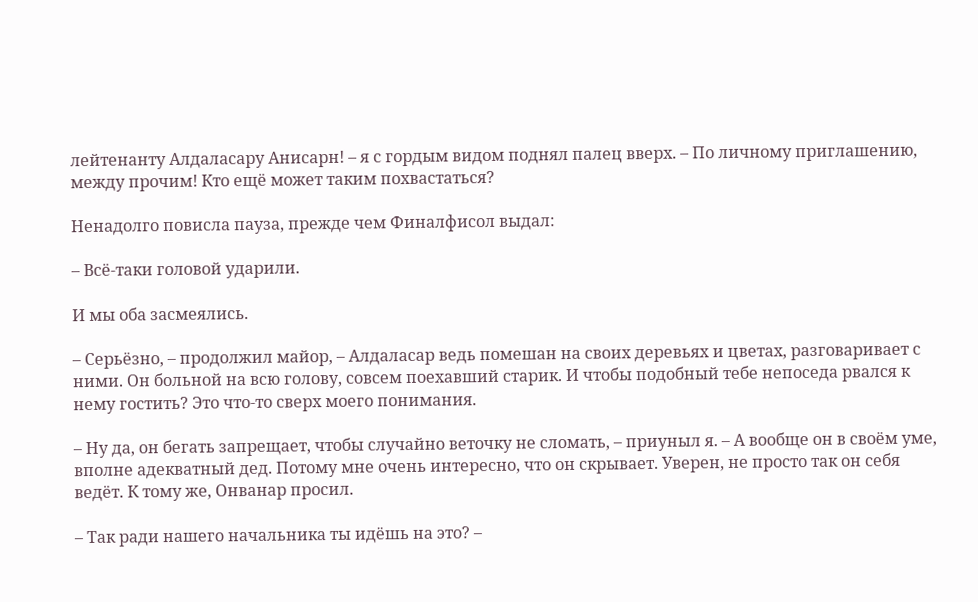лейтенанту Алдаласару Анисарн! – я с гордым видом поднял палец вверх. – По личному приглашению, между прочим! Кто ещё может таким похвастаться?

Ненадолго повисла пауза, прежде чем Финалфисол выдал:

– Всё-таки головой ударили.

И мы оба засмеялись.

– Серьёзно, – продолжил майор, – Алдаласар ведь помешан на своих деревьях и цветах, разговаривает с ними. Он больной на всю голову, совсем поехавший старик. И чтобы подобный тебе непоседа рвался к нему гостить? Это что-то сверх моего понимания.

– Ну да, он бегать запрещает, чтобы случайно веточку не сломать, – приуныл я. – А вообще он в своём уме, вполне адекватный дед. Потому мне очень интересно, что он скрывает. Уверен, не просто так он себя ведёт. К тому же, Онванар просил.

– Так ради нашего начальника ты идёшь на это? –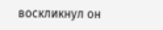воскликнул он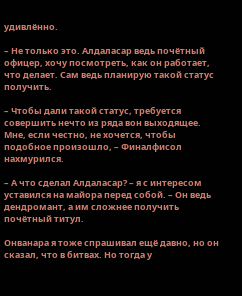удивлённо.

– Не только это. Алдаласар ведь почётный офицер, хочу посмотреть, как он работает, что делает. Сам ведь планирую такой статус получить.

– Чтобы дали такой статус, требуется совершить нечто из ряда вон выходящее. Мне, если честно, не хочется, чтобы подобное произошло, – Финалфисол нахмурился.

– А что сделал Алдаласар? – я с интересом уставился на майора перед собой. – Он ведь дендромант, а им сложнее получить почётный титул.

Онванара я тоже спрашивал ещё давно, но он сказал, что в битвах. Но тогда у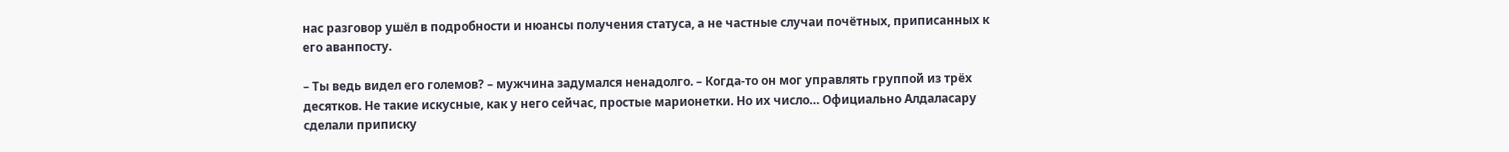нас разговор ушёл в подробности и нюансы получения статуса, а не частные случаи почётных, приписанных к его аванпосту.

– Ты ведь видел его големов? – мужчина задумался ненадолго. – Когда-то он мог управлять группой из трёх десятков. Не такие искусные, как у него сейчас, простые марионетки. Но их число… Официально Алдаласару сделали приписку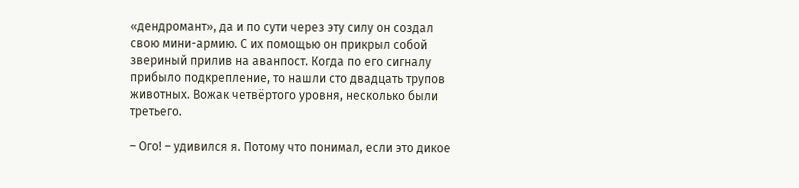«дендромант», да и по сути через эту силу он создал свою мини-армию. С их помощью он прикрыл собой звериный прилив на аванпост. Когда по его сигналу прибыло подкрепление, то нашли сто двадцать трупов животных. Вожак четвёртого уровня, несколько были третьего.

– Ого! – удивился я. Потому что понимал, если это дикое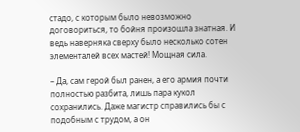стадо, с которым было невозможно договориться, то бойня произошла знатная. И ведь наверняка сверху было несколько сотен элементалей всех мастей! Мощная сила.

– Да, сам герой был ранен, а его армия почти полностью разбита, лишь пара кукол сохранились. Даже магистр справились бы с подобным с трудом, а он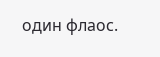один флаос.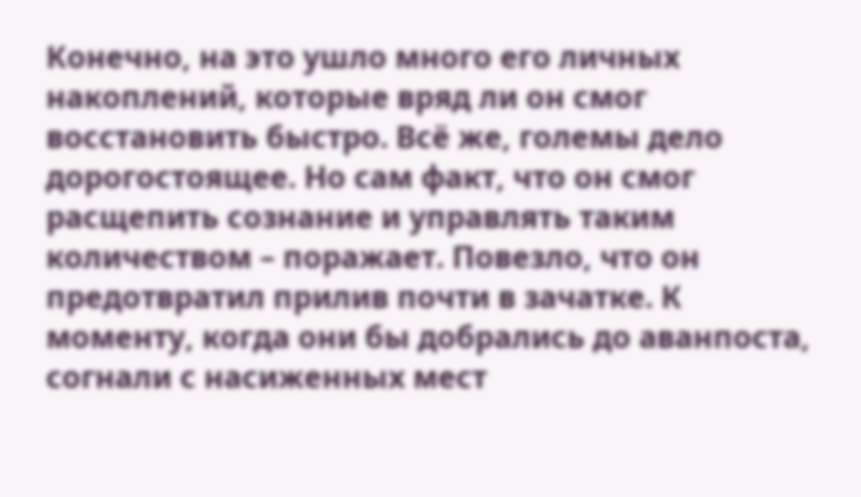Конечно, на это ушло много его личных накоплений, которые вряд ли он смог восстановить быстро. Всё же, големы дело дорогостоящее. Но сам факт, что он смог расщепить сознание и управлять таким количеством – поражает. Повезло, что он предотвратил прилив почти в зачатке. К моменту, когда они бы добрались до аванпоста, согнали с насиженных мест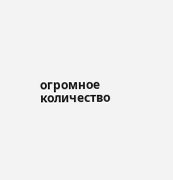огромное количество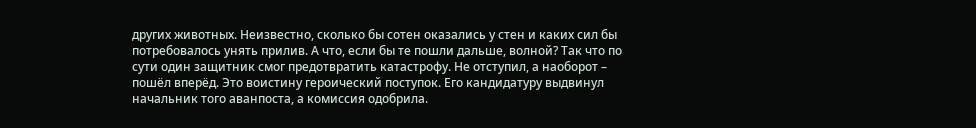других животных. Неизвестно, сколько бы сотен оказались у стен и каких сил бы потребовалось унять прилив. А что, если бы те пошли дальше, волной? Так что по сути один защитник смог предотвратить катастрофу. Не отступил, а наоборот – пошёл вперёд. Это воистину героический поступок. Его кандидатуру выдвинул начальник того аванпоста, а комиссия одобрила.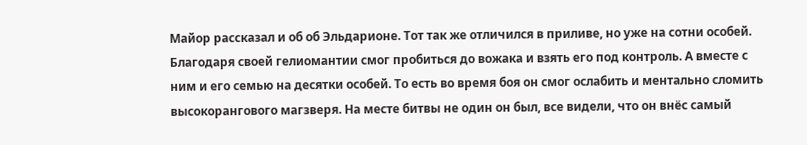Майор рассказал и об об Эльдарионе. Тот так же отличился в приливе, но уже на сотни особей. Благодаря своей гелиомантии смог пробиться до вожака и взять его под контроль. А вместе с ним и его семью на десятки особей. То есть во время боя он смог ослабить и ментально сломить высокорангового магзверя. На месте битвы не один он был, все видели, что он внёс самый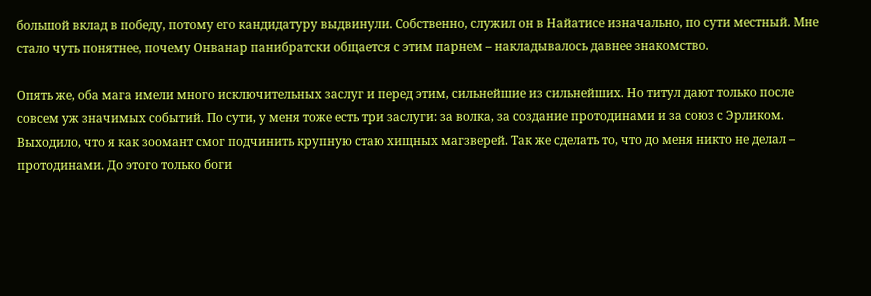большой вклад в победу, потому его кандидатуру выдвинули. Собственно, служил он в Найатисе изначально, по сути местный. Мне стало чуть понятнее, почему Онванар панибратски общается с этим парнем – накладывалось давнее знакомство.

Опять же, оба мага имели много исключительных заслуг и перед этим, сильнейшие из сильнейших. Но титул дают только после совсем уж значимых событий. По сути, у меня тоже есть три заслуги: за волка, за создание протодинами и за союз с Эрликом. Выходило, что я как зоомант смог подчинить крупную стаю хищных магзверей. Так же сделать то, что до меня никто не делал – протодинами. До этого только боги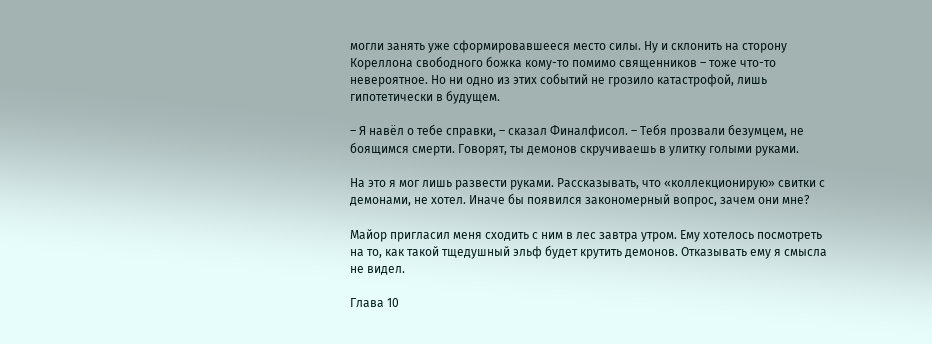могли занять уже сформировавшееся место силы. Ну и склонить на сторону Кореллона свободного божка кому-то помимо священников – тоже что-то невероятное. Но ни одно из этих событий не грозило катастрофой, лишь гипотетически в будущем.

– Я навёл о тебе справки, – сказал Финалфисол. – Тебя прозвали безумцем, не боящимся смерти. Говорят, ты демонов скручиваешь в улитку голыми руками.

На это я мог лишь развести руками. Рассказывать, что «коллекционирую» свитки с демонами, не хотел. Иначе бы появился закономерный вопрос, зачем они мне?

Майор пригласил меня сходить с ним в лес завтра утром. Ему хотелось посмотреть на то, как такой тщедушный эльф будет крутить демонов. Отказывать ему я смысла не видел.

Глава 10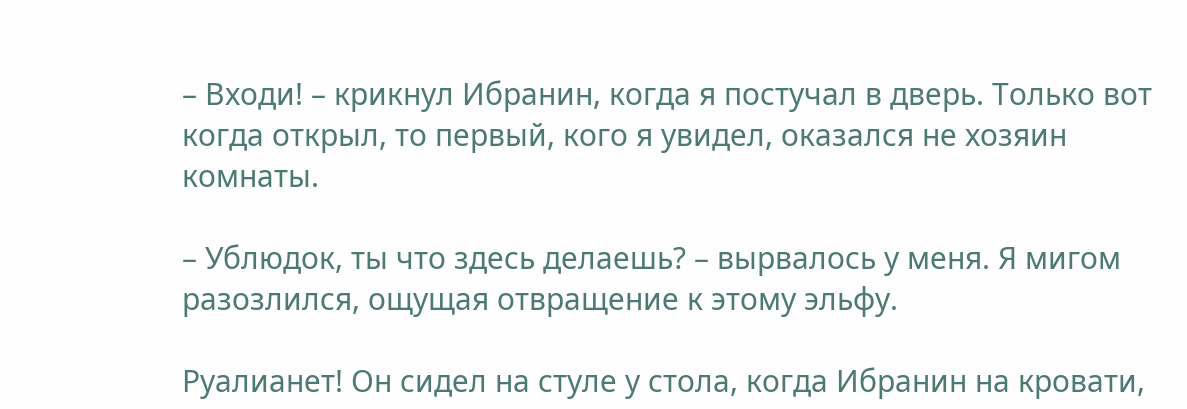– Входи! – крикнул Ибранин, когда я постучал в дверь. Только вот когда открыл, то первый, кого я увидел, оказался не хозяин комнаты.

– Ублюдок, ты что здесь делаешь? – вырвалось у меня. Я мигом разозлился, ощущая отвращение к этому эльфу.

Руалианет! Он сидел на стуле у стола, когда Ибранин на кровати,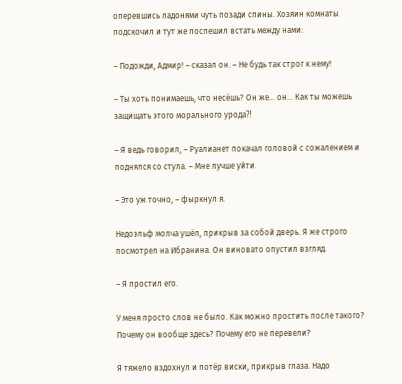оперевшись ладонями чуть позади спины. Хозяин комнаты подскочил и тут же поспешил встать между нами:

– Подожди, Адмир! – сказал он. – Не будь так строг к нему!

– Ты хоть понимаешь, что несёшь? Он же… он… Как ты можешь защищать этого морального урода⁈

– Я ведь говорил, – Руалианет покачал головой с сожалением и поднялся со стула. – Мне лучше уйти.

– Это уж точно, – фыркнул я.

Недоэльф молча ушёл, прикрыв за собой дверь. Я же строго посмотрел на Ибранина. Он виновато опустил взгляд.

– Я простил его.

У меня просто слов не было. Как можно простить после такого? Почему он вообще здесь? Почему его не перевели?

Я тяжело вздохнул и потёр виски, прикрыв глаза. Надо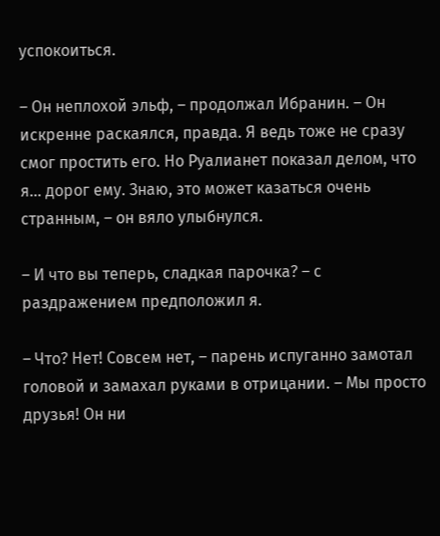успокоиться.

– Он неплохой эльф, – продолжал Ибранин. – Он искренне раскаялся, правда. Я ведь тоже не сразу смог простить его. Но Руалианет показал делом, что я… дорог ему. Знаю, это может казаться очень странным, – он вяло улыбнулся.

– И что вы теперь, сладкая парочка? – с раздражением предположил я.

– Что? Нет! Совсем нет, – парень испуганно замотал головой и замахал руками в отрицании. – Мы просто друзья! Он ни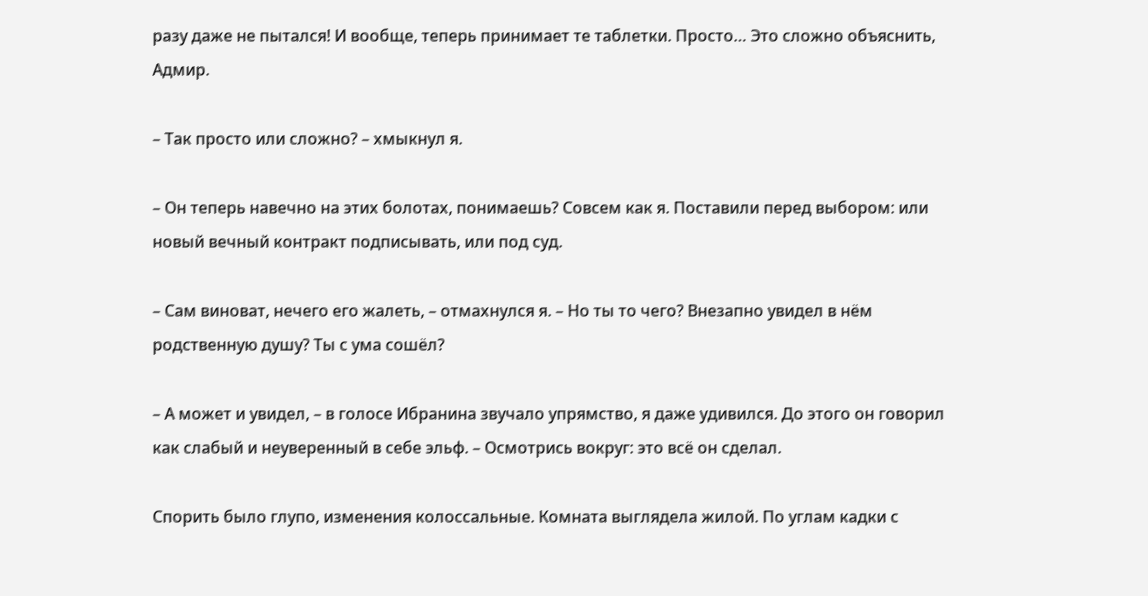разу даже не пытался! И вообще, теперь принимает те таблетки. Просто… Это сложно объяснить, Адмир.

– Так просто или сложно? – хмыкнул я.

– Он теперь навечно на этих болотах, понимаешь? Совсем как я. Поставили перед выбором: или новый вечный контракт подписывать, или под суд.

– Сам виноват, нечего его жалеть, – отмахнулся я. – Но ты то чего? Внезапно увидел в нём родственную душу? Ты с ума сошёл?

– А может и увидел, – в голосе Ибранина звучало упрямство, я даже удивился. До этого он говорил как слабый и неуверенный в себе эльф. – Осмотрись вокруг: это всё он сделал.

Спорить было глупо, изменения колоссальные. Комната выглядела жилой. По углам кадки с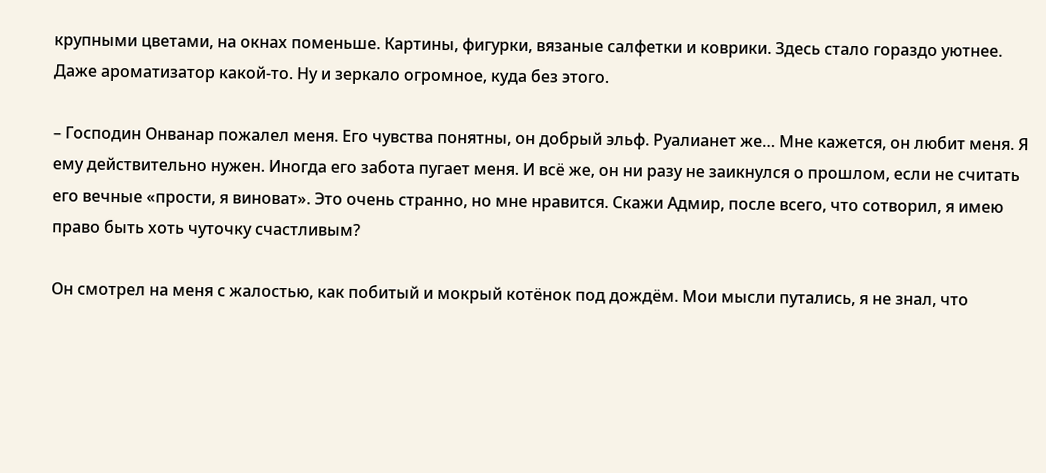крупными цветами, на окнах поменьше. Картины, фигурки, вязаные салфетки и коврики. Здесь стало гораздо уютнее. Даже ароматизатор какой-то. Ну и зеркало огромное, куда без этого.

– Господин Онванар пожалел меня. Его чувства понятны, он добрый эльф. Руалианет же… Мне кажется, он любит меня. Я ему действительно нужен. Иногда его забота пугает меня. И всё же, он ни разу не заикнулся о прошлом, если не считать его вечные «прости, я виноват». Это очень странно, но мне нравится. Скажи Адмир, после всего, что сотворил, я имею право быть хоть чуточку счастливым?

Он смотрел на меня с жалостью, как побитый и мокрый котёнок под дождём. Мои мысли путались, я не знал, что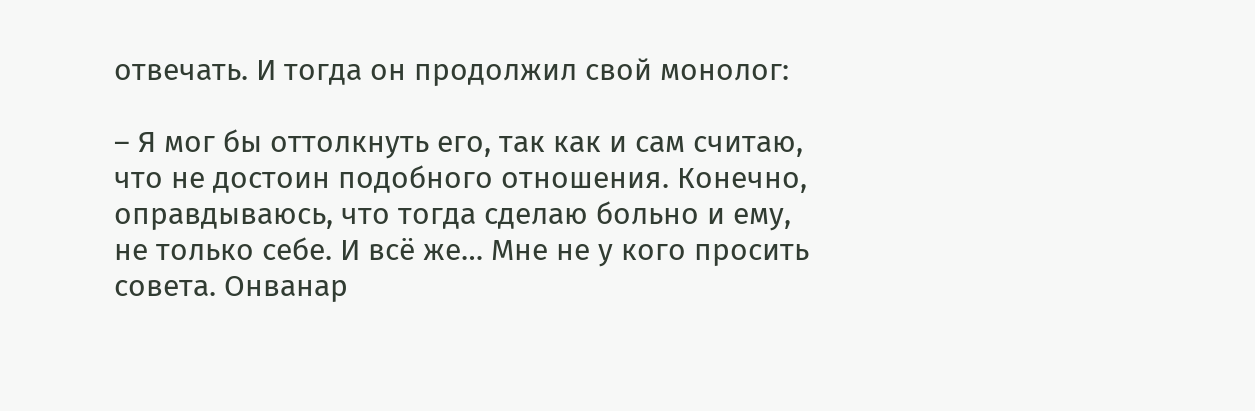отвечать. И тогда он продолжил свой монолог:

– Я мог бы оттолкнуть его, так как и сам считаю, что не достоин подобного отношения. Конечно, оправдываюсь, что тогда сделаю больно и ему, не только себе. И всё же… Мне не у кого просить совета. Онванар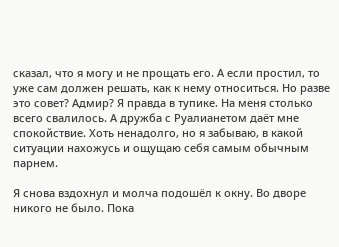сказал, что я могу и не прощать его. А если простил, то уже сам должен решать, как к нему относиться. Но разве это совет? Адмир? Я правда в тупике. На меня столько всего свалилось. А дружба с Руалианетом даёт мне спокойствие. Хоть ненадолго, но я забываю, в какой ситуации нахожусь и ощущаю себя самым обычным парнем.

Я снова вздохнул и молча подошёл к окну. Во дворе никого не было. Пока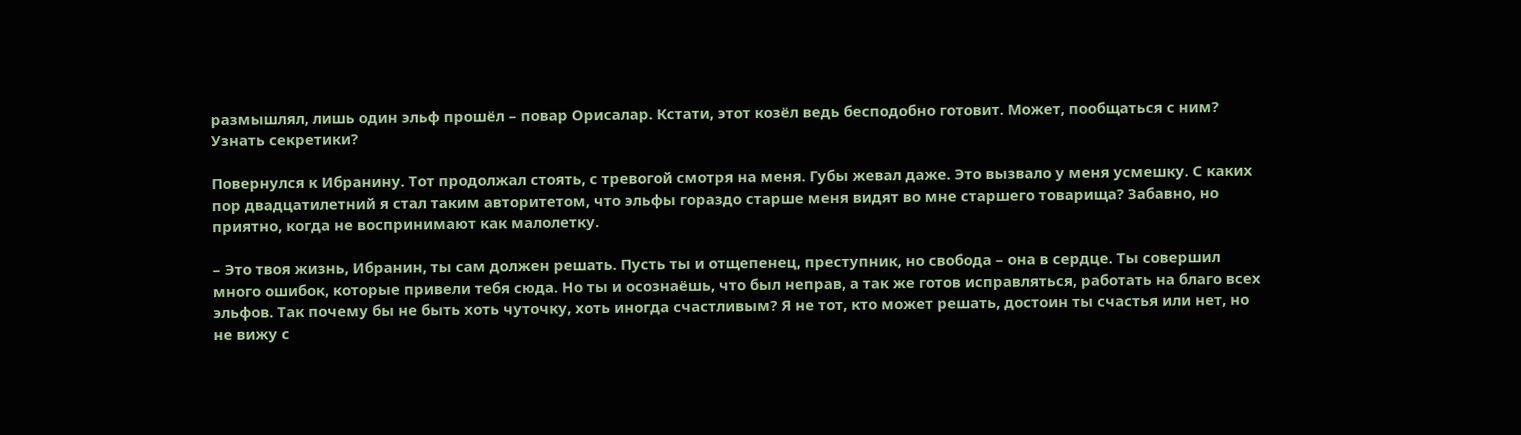размышлял, лишь один эльф прошёл – повар Орисалар. Кстати, этот козёл ведь бесподобно готовит. Может, пообщаться с ним? Узнать секретики?

Повернулся к Ибранину. Тот продолжал стоять, с тревогой смотря на меня. Губы жевал даже. Это вызвало у меня усмешку. С каких пор двадцатилетний я стал таким авторитетом, что эльфы гораздо старше меня видят во мне старшего товарища? Забавно, но приятно, когда не воспринимают как малолетку.

– Это твоя жизнь, Ибранин, ты сам должен решать. Пусть ты и отщепенец, преступник, но свобода – она в сердце. Ты совершил много ошибок, которые привели тебя сюда. Но ты и осознаёшь, что был неправ, а так же готов исправляться, работать на благо всех эльфов. Так почему бы не быть хоть чуточку, хоть иногда счастливым? Я не тот, кто может решать, достоин ты счастья или нет, но не вижу с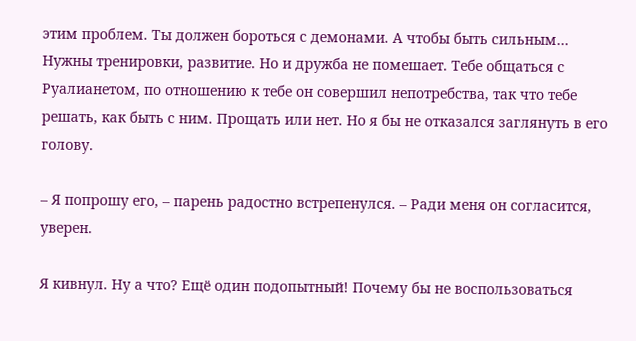этим проблем. Ты должен бороться с демонами. А чтобы быть сильным… Нужны тренировки, развитие. Но и дружба не помешает. Тебе общаться с Руалианетом, по отношению к тебе он совершил непотребства, так что тебе решать, как быть с ним. Прощать или нет. Но я бы не отказался заглянуть в его голову.

– Я попрошу его, – парень радостно встрепенулся. – Ради меня он согласится, уверен.

Я кивнул. Ну а что? Ещё один подопытный! Почему бы не воспользоваться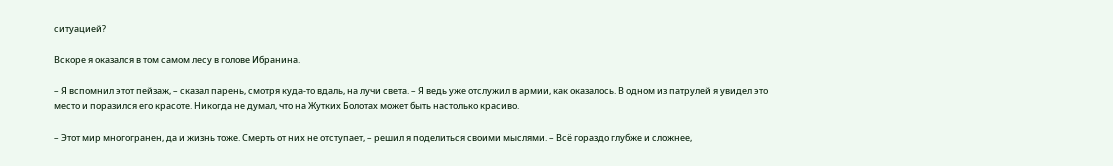ситуацией?

Вскоре я оказался в том самом лесу в голове Ибранина.

– Я вспомнил этот пейзаж, – сказал парень, смотря куда-то вдаль, на лучи света. – Я ведь уже отслужил в армии, как оказалось. В одном из патрулей я увидел это место и поразился его красоте. Никогда не думал, что на Жутких Болотах может быть настолько красиво.

– Этот мир многогранен, да и жизнь тоже. Смерть от них не отступает, – решил я поделиться своими мыслями. – Всё гораздо глубже и сложнее,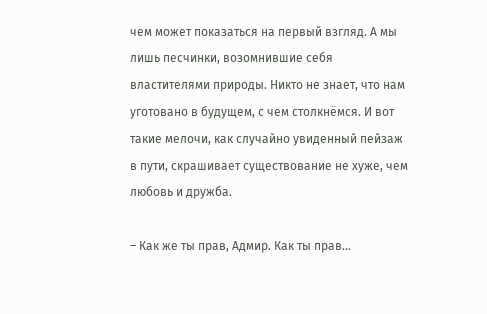чем может показаться на первый взгляд. А мы лишь песчинки, возомнившие себя властителями природы. Никто не знает, что нам уготовано в будущем, с чем столкнёмся. И вот такие мелочи, как случайно увиденный пейзаж в пути, скрашивает существование не хуже, чем любовь и дружба.

– Как же ты прав, Адмир. Как ты прав…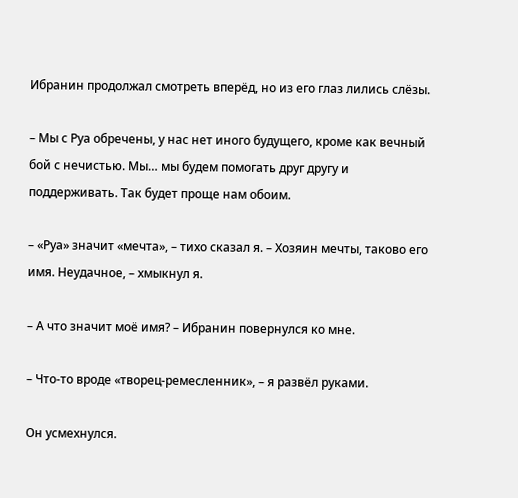Ибранин продолжал смотреть вперёд, но из его глаз лились слёзы.

– Мы с Руа обречены, у нас нет иного будущего, кроме как вечный бой с нечистью. Мы… мы будем помогать друг другу и поддерживать. Так будет проще нам обоим.

– «Руа» значит «мечта», – тихо сказал я. – Хозяин мечты, таково его имя. Неудачное, – хмыкнул я.

– А что значит моё имя? – Ибранин повернулся ко мне.

– Что-то вроде «творец-ремесленник», – я развёл руками.

Он усмехнулся.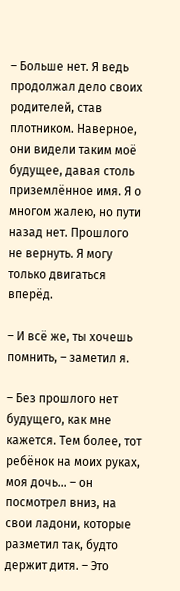– Больше нет. Я ведь продолжал дело своих родителей, став плотником. Наверное, они видели таким моё будущее, давая столь приземлённое имя. Я о многом жалею, но пути назад нет. Прошлого не вернуть. Я могу только двигаться вперёд.

– И всё же, ты хочешь помнить, – заметил я.

– Без прошлого нет будущего, как мне кажется. Тем более, тот ребёнок на моих руках, моя дочь… – он посмотрел вниз, на свои ладони, которые разметил так, будто держит дитя. – Это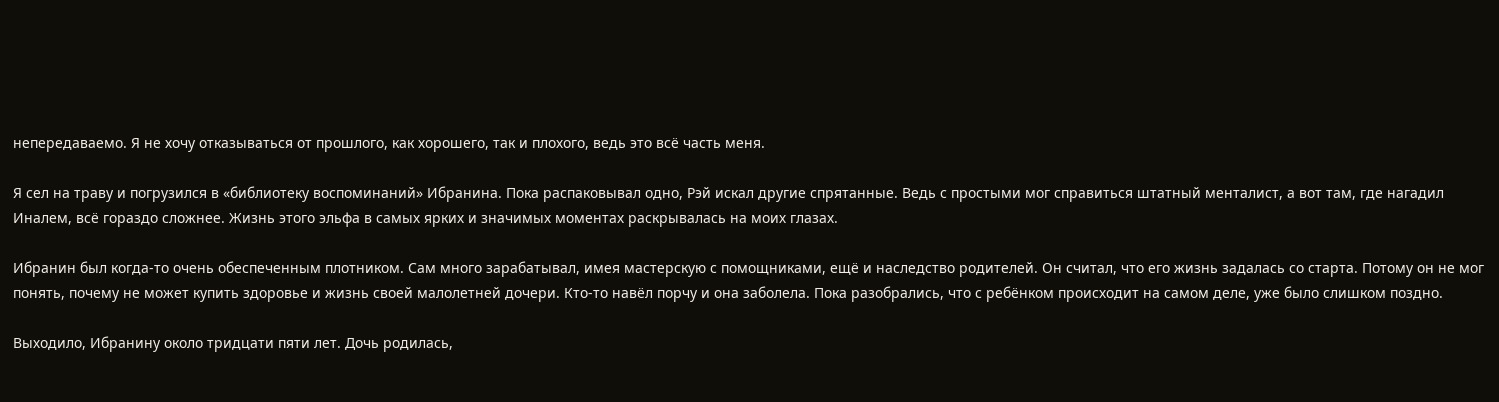непередаваемо. Я не хочу отказываться от прошлого, как хорошего, так и плохого, ведь это всё часть меня.

Я сел на траву и погрузился в «библиотеку воспоминаний» Ибранина. Пока распаковывал одно, Рэй искал другие спрятанные. Ведь с простыми мог справиться штатный менталист, а вот там, где нагадил Иналем, всё гораздо сложнее. Жизнь этого эльфа в самых ярких и значимых моментах раскрывалась на моих глазах.

Ибранин был когда-то очень обеспеченным плотником. Сам много зарабатывал, имея мастерскую с помощниками, ещё и наследство родителей. Он считал, что его жизнь задалась со старта. Потому он не мог понять, почему не может купить здоровье и жизнь своей малолетней дочери. Кто-то навёл порчу и она заболела. Пока разобрались, что с ребёнком происходит на самом деле, уже было слишком поздно.

Выходило, Ибранину около тридцати пяти лет. Дочь родилась,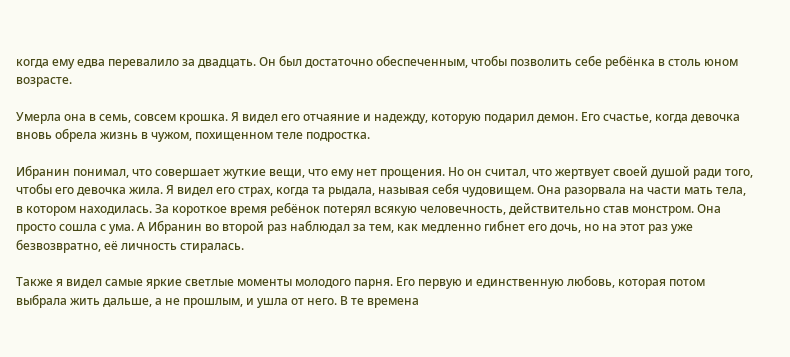когда ему едва перевалило за двадцать. Он был достаточно обеспеченным, чтобы позволить себе ребёнка в столь юном возрасте.

Умерла она в семь, совсем крошка. Я видел его отчаяние и надежду, которую подарил демон. Его счастье, когда девочка вновь обрела жизнь в чужом, похищенном теле подростка.

Ибранин понимал, что совершает жуткие вещи, что ему нет прощения. Но он считал, что жертвует своей душой ради того, чтобы его девочка жила. Я видел его страх, когда та рыдала, называя себя чудовищем. Она разорвала на части мать тела, в котором находилась. За короткое время ребёнок потерял всякую человечность, действительно став монстром. Она просто сошла с ума. А Ибранин во второй раз наблюдал за тем, как медленно гибнет его дочь, но на этот раз уже безвозвратно, её личность стиралась.

Также я видел самые яркие светлые моменты молодого парня. Его первую и единственную любовь, которая потом выбрала жить дальше, а не прошлым, и ушла от него. В те времена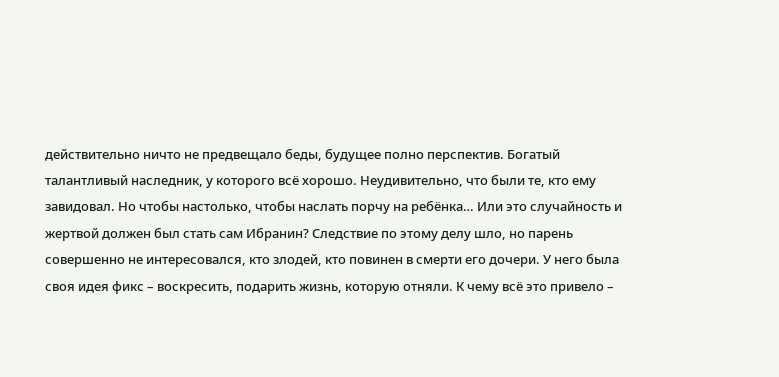действительно ничто не предвещало беды, будущее полно перспектив. Богатый талантливый наследник, у которого всё хорошо. Неудивительно, что были те, кто ему завидовал. Но чтобы настолько, чтобы наслать порчу на ребёнка… Или это случайность и жертвой должен был стать сам Ибранин? Следствие по этому делу шло, но парень совершенно не интересовался, кто злодей, кто повинен в смерти его дочери. У него была своя идея фикс – воскресить, подарить жизнь, которую отняли. К чему всё это привело –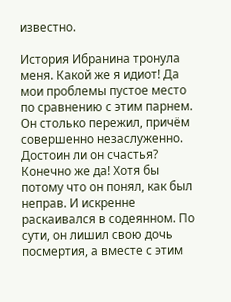известно.

История Ибранина тронула меня. Какой же я идиот! Да мои проблемы пустое место по сравнению с этим парнем. Он столько пережил, причём совершенно незаслуженно. Достоин ли он счастья? Конечно же да! Хотя бы потому что он понял, как был неправ. И искренне раскаивался в содеянном. По сути, он лишил свою дочь посмертия, а вместе с этим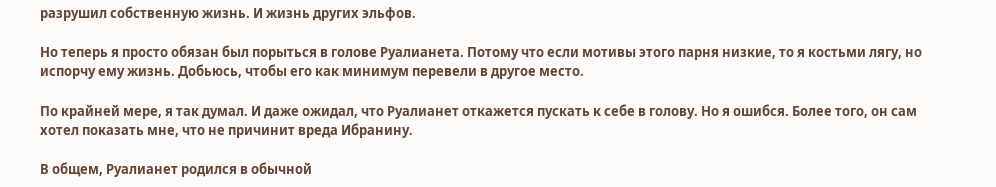разрушил собственную жизнь. И жизнь других эльфов.

Но теперь я просто обязан был порыться в голове Руалианета. Потому что если мотивы этого парня низкие, то я костьми лягу, но испорчу ему жизнь. Добьюсь, чтобы его как минимум перевели в другое место.

По крайней мере, я так думал. И даже ожидал, что Руалианет откажется пускать к себе в голову. Но я ошибся. Более того, он сам хотел показать мне, что не причинит вреда Ибранину.

В общем, Руалианет родился в обычной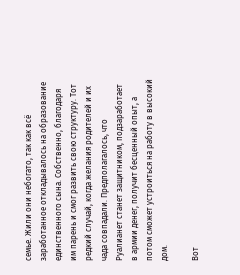семье. Жили они небогато, так как всё заработанное откладывалось на образование единственного сына. Собственно, благодаря им парень и смог развить свою структуру. Тот редкий случай, когда желания родителей и их чада совпадали. Предполагалось, что Руалианет станет защитником, подзаработает в армии денег, получит бесценный опыт, а потом сможет устроиться на работу в высокий дом.

Вот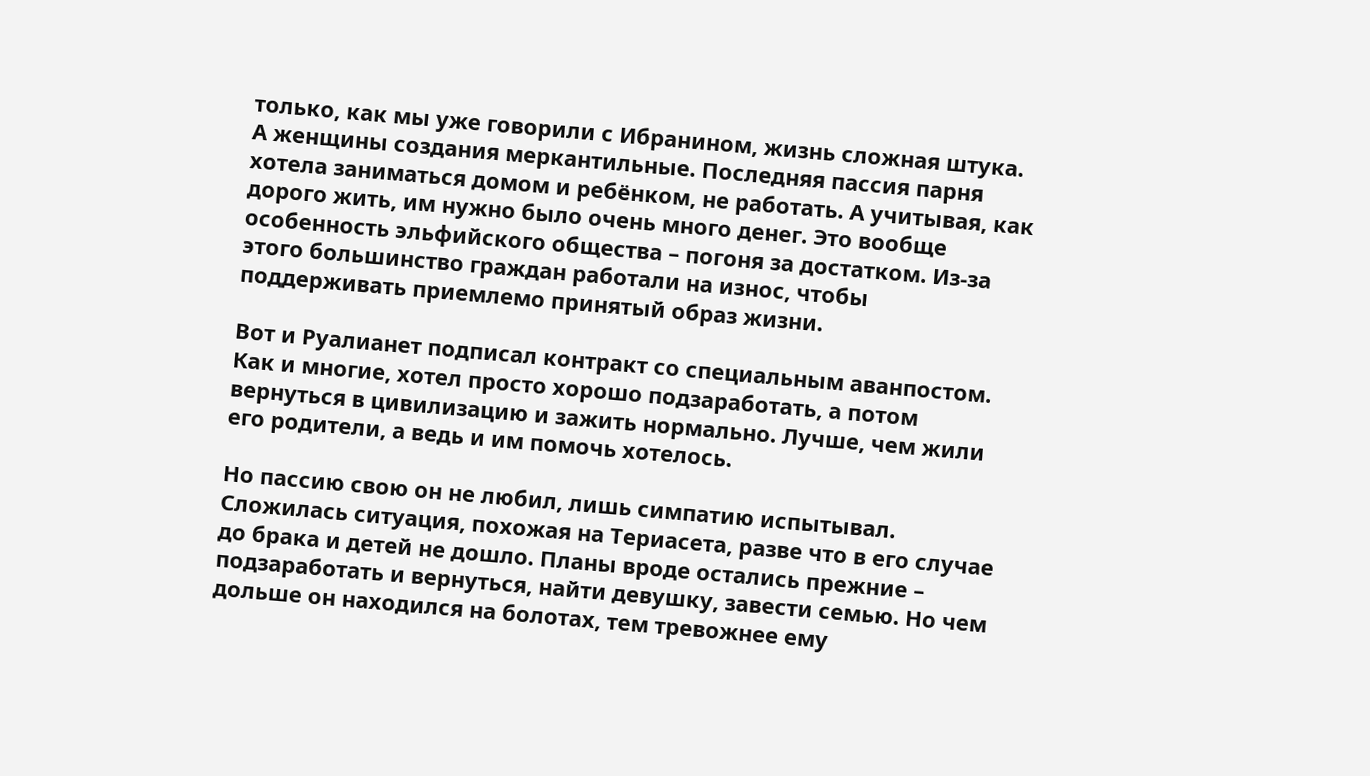только, как мы уже говорили с Ибранином, жизнь сложная штука. А женщины создания меркантильные. Последняя пассия парня хотела заниматься домом и ребёнком, не работать. А учитывая, как дорого жить, им нужно было очень много денег. Это вообще особенность эльфийского общества – погоня за достатком. Из-за этого большинство граждан работали на износ, чтобы поддерживать приемлемо принятый образ жизни.

Вот и Руалианет подписал контракт со специальным аванпостом. Как и многие, хотел просто хорошо подзаработать, а потом вернуться в цивилизацию и зажить нормально. Лучше, чем жили его родители, а ведь и им помочь хотелось.

Но пассию свою он не любил, лишь симпатию испытывал. Сложилась ситуация, похожая на Териасета, разве что в его случае до брака и детей не дошло. Планы вроде остались прежние – подзаработать и вернуться, найти девушку, завести семью. Но чем дольше он находился на болотах, тем тревожнее ему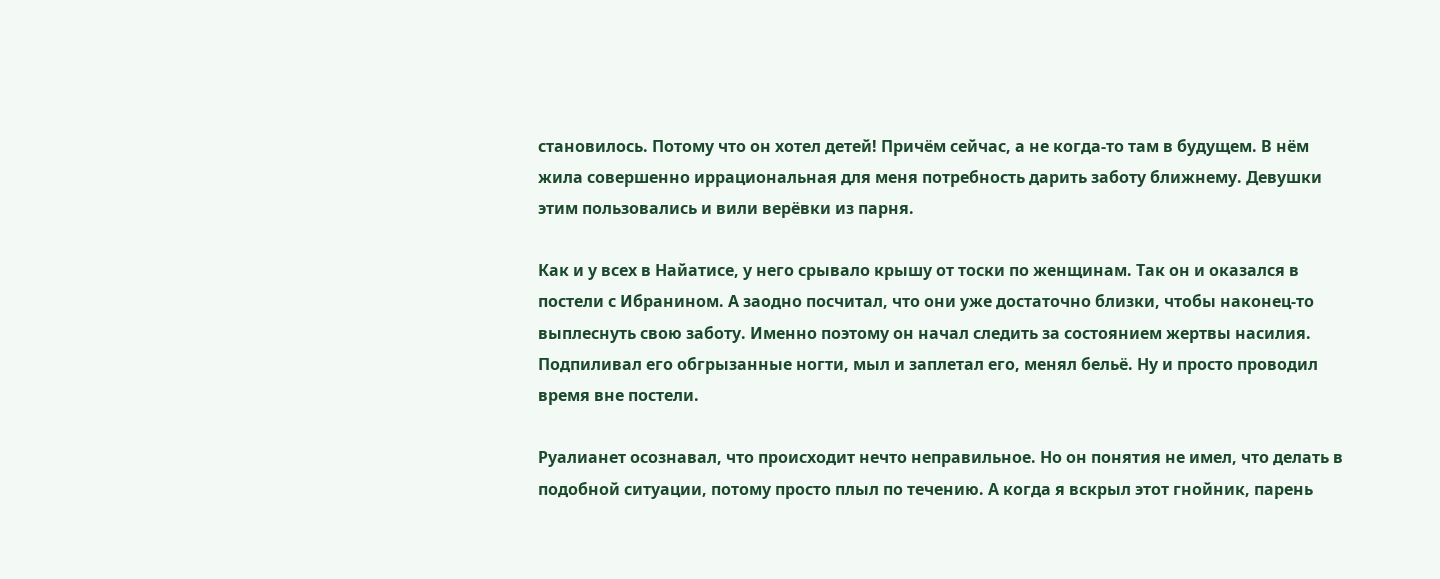становилось. Потому что он хотел детей! Причём сейчас, а не когда-то там в будущем. В нём жила совершенно иррациональная для меня потребность дарить заботу ближнему. Девушки этим пользовались и вили верёвки из парня.

Как и у всех в Найатисе, у него срывало крышу от тоски по женщинам. Так он и оказался в постели с Ибранином. А заодно посчитал, что они уже достаточно близки, чтобы наконец-то выплеснуть свою заботу. Именно поэтому он начал следить за состоянием жертвы насилия. Подпиливал его обгрызанные ногти, мыл и заплетал его, менял бельё. Ну и просто проводил время вне постели.

Руалианет осознавал, что происходит нечто неправильное. Но он понятия не имел, что делать в подобной ситуации, потому просто плыл по течению. А когда я вскрыл этот гнойник, парень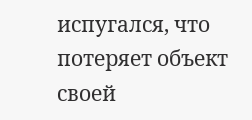испугался, что потеряет объект своей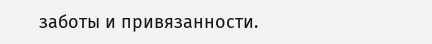заботы и привязанности.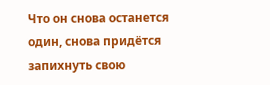Что он снова останется один, снова придётся запихнуть свою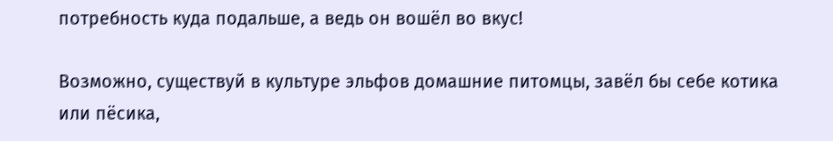потребность куда подальше, а ведь он вошёл во вкус!

Возможно, существуй в культуре эльфов домашние питомцы, завёл бы себе котика или пёсика,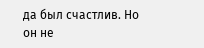да был счастлив. Но он не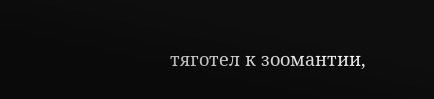тяготел к зоомантии,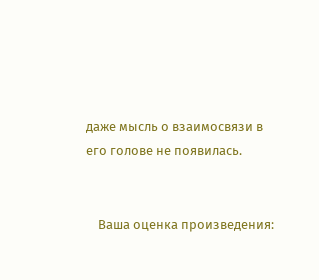даже мысль о взаимосвязи в его голове не появилась.


    Ваша оценка произведения: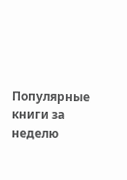Популярные книги за неделю